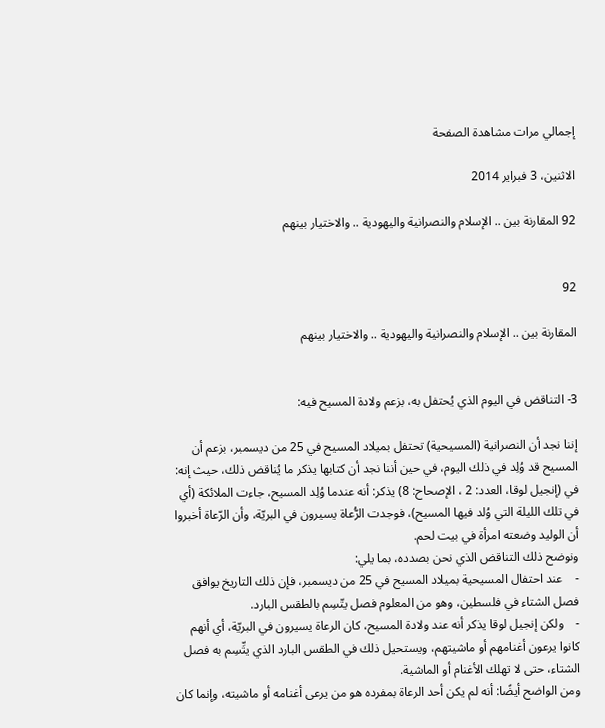إجمالي مرات مشاهدة الصفحة

الاثنين، 3 فبراير 2014

92 المقارنة بين .. الإسلام والنصرانية واليهودية .. والاختيار بينهم


92

المقارنة بين .. الإسلام والنصرانية واليهودية .. والاختيار بينهم


3- التناقض في اليوم الذي يُحتفل به، بزعم ولادة المسيح فيه:

إننا نجد أن النصرانية (المسيحية) تحتفل بميلاد المسيح في 25 من ديسمبر، بزعم أن المسيح قد وُلِد في ذلك اليوم، في حين أننا نجد أن كتابها يذكر ما يُناقض ذلك، حيث إنه:
في (إنجيل لوقا، العدد: 2 ، الإصحاح: 8) يذكر: أنه عندما وُلِد المسيح، جاءت الملائكة (أي في تلك الليلة التي وُلد فيها المسيح)، فوجدت الرُّعاة يسيرون في البريّة، وأن الرّعاة أخبروا أن الوليد وضعته امرأة في بيت لحم.
ونوضح ذلك التناقض الذي نحن بصدده، بما يلي:
-    عند احتفال المسيحية بميلاد المسيح في 25 من ديسمبر، فإن ذلك التاريخ يوافق فصل الشتاء في فلسطين، وهو من المعلوم فصل يتّسِم بالطقس البارد.
-    ولكن إنجيل لوقا يذكر أنه عند ولادة المسيح، كان الرعاة يسيرون في البريّة، أي أنهم كانوا يرعون أغنامهم أو ماشيتهم، ويستحيل ذلك في الطقس البارد الذي يتِّسِم به فصل الشتاء، حتى لا تهلك الأغنام أو الماشية.
ومن الواضح أيضًا: أنه لم يكن أحد الرعاة بمفرده هو من يرعى أغنامه أو ماشيته، وإنما كان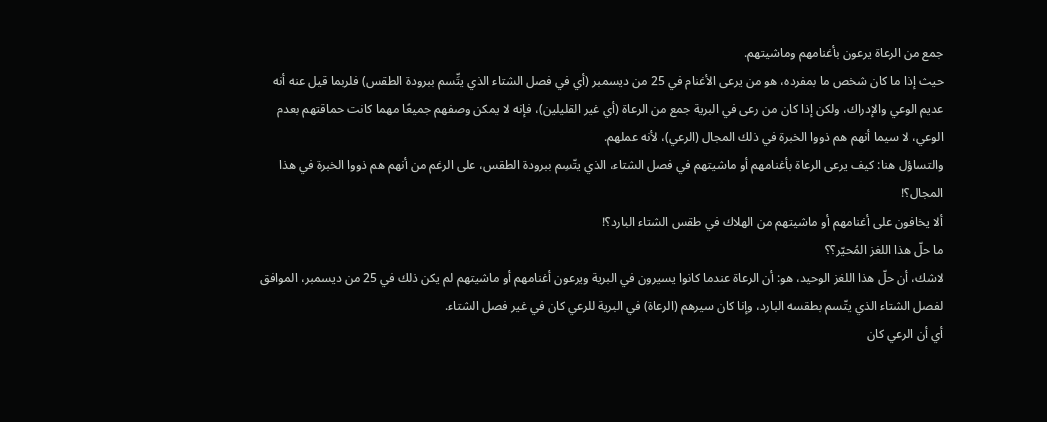جمع من الرعاة يرعون بأغنامهم وماشيتهم.
حيث إذا ما كان شخص ما بمفرده، هو من يرعى الأغنام في 25 من ديسمبر (أي في فصل الشتاء الذي يتِّسم ببرودة الطقس) فلربما قيل عنه أنه عديم الوعي والإدراك، ولكن إذا كان من رعى في البرية جمع من الرعاة (أي غير القليلين)، فإنه لا يمكن وصفهم جميعًا مهما كانت حماقتهم بعدم الوعي، لا سيما أنهم هم ذووا الخبرة في ذلك المجال (الرعي)، لأنه عملهم.
والتساؤل هنا: كيف يرعى الرعاة بأغنامهم أو ماشيتهم في فصل الشتاء، الذي يتّسِم ببرودة الطقس، على الرغم من أنهم هم ذووا الخبرة في هذا المجال؟!
ألا يخافون على أغنامهم أو ماشيتهم من الهلاك في طقس الشتاء البارد؟!
ما حلّ هذا اللغز المُحيّر؟؟
لاشك، أن حلّ هذا اللغز الوحيد، هو: أن الرعاة عندما كانوا يسيرون في البرية ويرعون أغنامهم أو ماشيتهم لم يكن ذلك في 25 من ديسمبر، الموافق لفصل الشتاء الذي يتّسم بطقسه البارد، وإنا كان سيرهم (الرعاة) في البرية للرعي كان في غير فصل الشتاء.
أي أن الرعي كان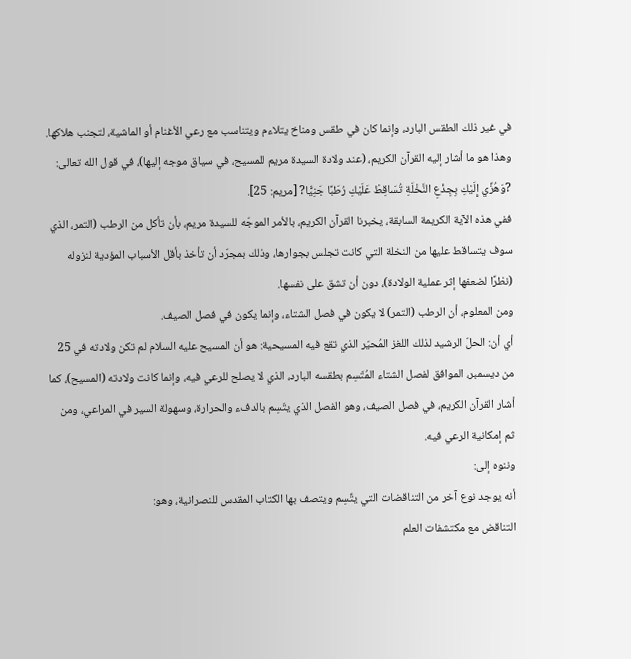في غير ذلك الطقس البارد، وإنما كان في طقس ومناخ يتلاءم ويتناسب مع رعي الأغنام أو الماشية، لتجنب هلاكها.
وهذا هو ما أشار إليه القرآن الكريم، (عند ولادة السيدة مريم للمسيح، في سياق موجه إليها)، في قول الله تعالى: ?وَهُزِّي إِلَيْكِ بِجِذْعِ النَّخْلَةِ تُسَاقِطْ عَلَيْكِ رُطَبًا جَنِيًّا? [مريم: 25].
ففي هذه الآية الكريمة السابقة، يخبرنا القرآن الكريم، بالأمر الموجّه للسيدة مريم، بأن تأكل من الرطب (التمر، الذي سوف يتساقط عليها من النخلة التي كانت تجلس بجوارها، وذلك بمجرّد أن تأخذ بأقل الأسباب المؤدية لنزوله (نظرًا لضعفها إثر عملية الولادة)، دون أن تشق على نفسها.
ومن المعلوم، أن الرطب (التمر) لا يكون في فصل الشتاء، وإنما يكون في فصل الصيف.
أي أن: الحلّ الرشيد لذلك اللغز المُحيّر الذي تقع فيه المسيحية: هو أن المسيح عليه السلام لم تكن ولادته في 25 من ديسمبر، الموافق لفصل الشتاء المُتّسِم بطقسه البارد، الذي لا يصلح للرعي فيه، وإنما كانت ولادته (المسيح)، كما أشار القرآن الكريم، في فصل الصيف، وهو الفصل الذي يتّسِم بالدفء والحرارة، وسهولة السير في المراعي، ومن ثم إمكانية الرعي فيه.
وننوه إلى:
أنه يوجد نوع آخر من التناقضات التي يتِّسِم ويتصف بها الكتاب المقدس للنصرانية، وهو:
التناقض مع مكتشفات العلم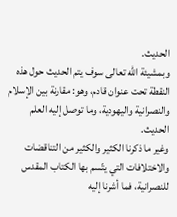الحديث.
وبمشيئة الله تعالى سوف يتم الحديث حول هذه النقطة تحت عنوان قادم، وهو: مقارنة بين الإسلام والنصرانية واليهودية، وما توصل إليه العلم الحديث.
وغير ما ذكرنا الكثير والكثير من التناقضات والاختلافات التي يتّسم بها الكتاب المقدس للنصرانية، فما أشرنا إليه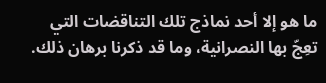ما هو إلا أحد نماذج تلك التناقضات التي تعِجّ بها النصرانية، وما قد ذكرنا برهان ذلك.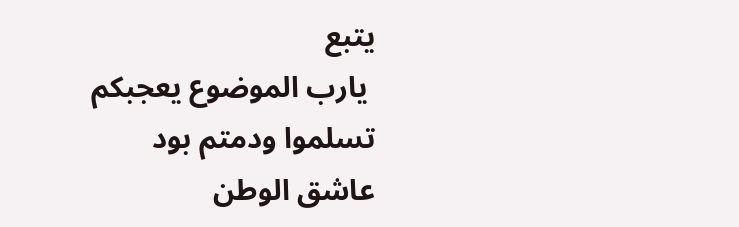يتبع
 يارب الموضوع يعجبكم
تسلموا ودمتم بود
عاشق الوطن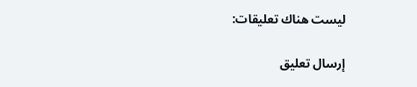ليست هناك تعليقات:

إرسال تعليق